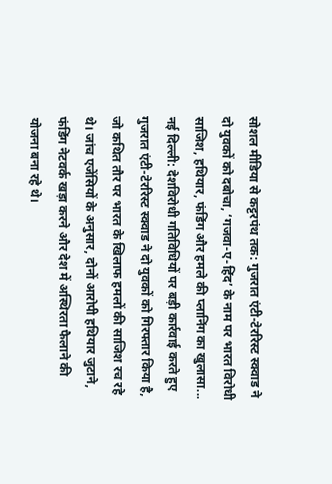सोशल मीडिया से कट्टरपंथ तक: गुजरात एंटी-टेररिस्ट स्क्वाड ने दो युवकों को दबोचा, ‘गजवा-ए-हिंद’ के नाम पर भारत विरोधी साजिश, हथियार, फंडिंग और हमले की प्लानिंग का खुलासा...
नई दिल्ली: देशविरोधी गतिविधियों पर बड़ी कार्रवाई करते हुए गुजरात एंटी-टेररिस्ट स्क्वाड ने दो युवकों को गिरफ्तार किया है, जो कथित तौर पर भारत के खिलाफ हमलों की साजिश रच रहे थे। जांच एजेंसियों के अनुसार, दोनों आरोपी हथियार जुटाने, फंडिंग नेटवर्क खड़ा करने और देश में अस्थिरता फैलाने की योजना बना रहे थे।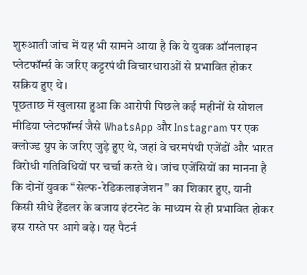शुरुआती जांच में यह भी सामने आया है कि ये युवक ऑनलाइन प्लेटफॉर्म्स के जरिए कट्टरपंथी विचारधाराओं से प्रभावित होकर सक्रिय हुए थे।
पूछताछ में खुलासा हुआ कि आरोपी पिछले कई महीनों से सोशल मीडिया प्लेटफॉर्म्स जैसे WhatsApp और Instagram पर एक क्लोज्ड ग्रुप के जरिए जुड़े हुए थे, जहां वे चरमपंथी एजेंडों और भारत विरोधी गतिविधियों पर चर्चा करते थे। जांच एजेंसियों का मानना है कि दोनों युवक “सेल्फ-रेडिकलाइजेशन” का शिकार हुए, यानी किसी सीधे हैंडलर के बजाय इंटरनेट के माध्यम से ही प्रभावित होकर इस रास्ते पर आगे बढ़े। यह पैटर्न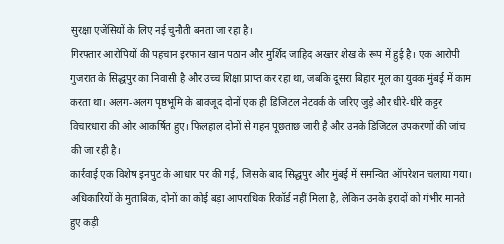सुरक्षा एजेंसियों के लिए नई चुनौती बनता जा रहा है।
गिरफ्तार आरोपियों की पहचान इरफान खान पठान और मुर्शिद जाहिद अख्तर शेख के रूप में हुई है। एक आरोपी गुजरात के सिद्धपुर का निवासी है और उच्च शिक्षा प्राप्त कर रहा था, जबकि दूसरा बिहार मूल का युवक मुंबई में काम करता था। अलग-अलग पृष्ठभूमि के बावजूद दोनों एक ही डिजिटल नेटवर्क के जरिए जुड़े और धीरे-धीरे कट्टर विचारधारा की ओर आकर्षित हुए। फिलहाल दोनों से गहन पूछताछ जारी है और उनके डिजिटल उपकरणों की जांच की जा रही है।
कार्रवाई एक विशेष इनपुट के आधार पर की गई, जिसके बाद सिद्धपुर और मुंबई में समन्वित ऑपरेशन चलाया गया। अधिकारियों के मुताबिक, दोनों का कोई बड़ा आपराधिक रिकॉर्ड नहीं मिला है, लेकिन उनके इरादों को गंभीर मानते हुए कड़ी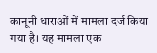कानूनी धाराओं में मामला दर्ज किया गया है। यह मामला एक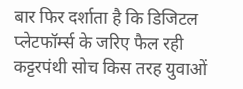बार फिर दर्शाता है कि डिजिटल प्लेटफॉर्म्स के जरिए फैल रही कट्टरपंथी सोच किस तरह युवाओं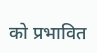को प्रभावित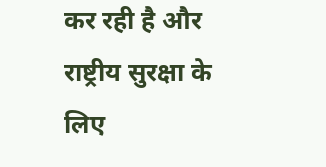कर रही है और राष्ट्रीय सुरक्षा के लिए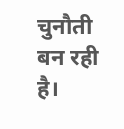चुनौती बन रही है।